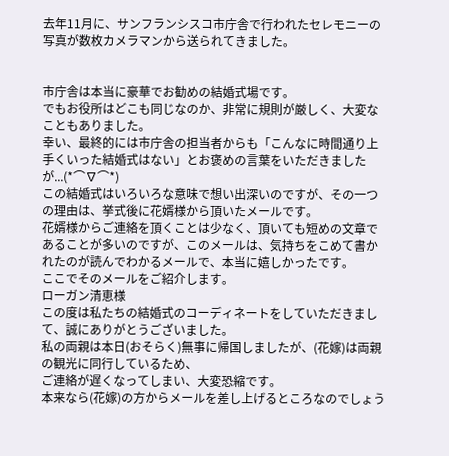去年11月に、サンフランシスコ市庁舎で行われたセレモニーの写真が数枚カメラマンから送られてきました。


市庁舎は本当に豪華でお勧めの結婚式場です。
でもお役所はどこも同じなのか、非常に規則が厳しく、大変なこともありました。
幸い、最終的には市庁舎の担当者からも「こんなに時間通り上手くいった結婚式はない」とお褒めの言葉をいただきましたが...(*⌒∇⌒*)
この結婚式はいろいろな意味で想い出深いのですが、その一つの理由は、挙式後に花婿様から頂いたメールです。
花婿様からご連絡を頂くことは少なく、頂いても短めの文章であることが多いのですが、このメールは、気持ちをこめて書かれたのが読んでわかるメールで、本当に嬉しかったです。
ここでそのメールをご紹介します。
ローガン清恵様
この度は私たちの結婚式のコーディネートをしていただきまして、誠にありがとうございました。
私の両親は本日(おそらく)無事に帰国しましたが、(花嫁)は両親の観光に同行しているため、
ご連絡が遅くなってしまい、大変恐縮です。
本来なら(花嫁)の方からメールを差し上げるところなのでしょう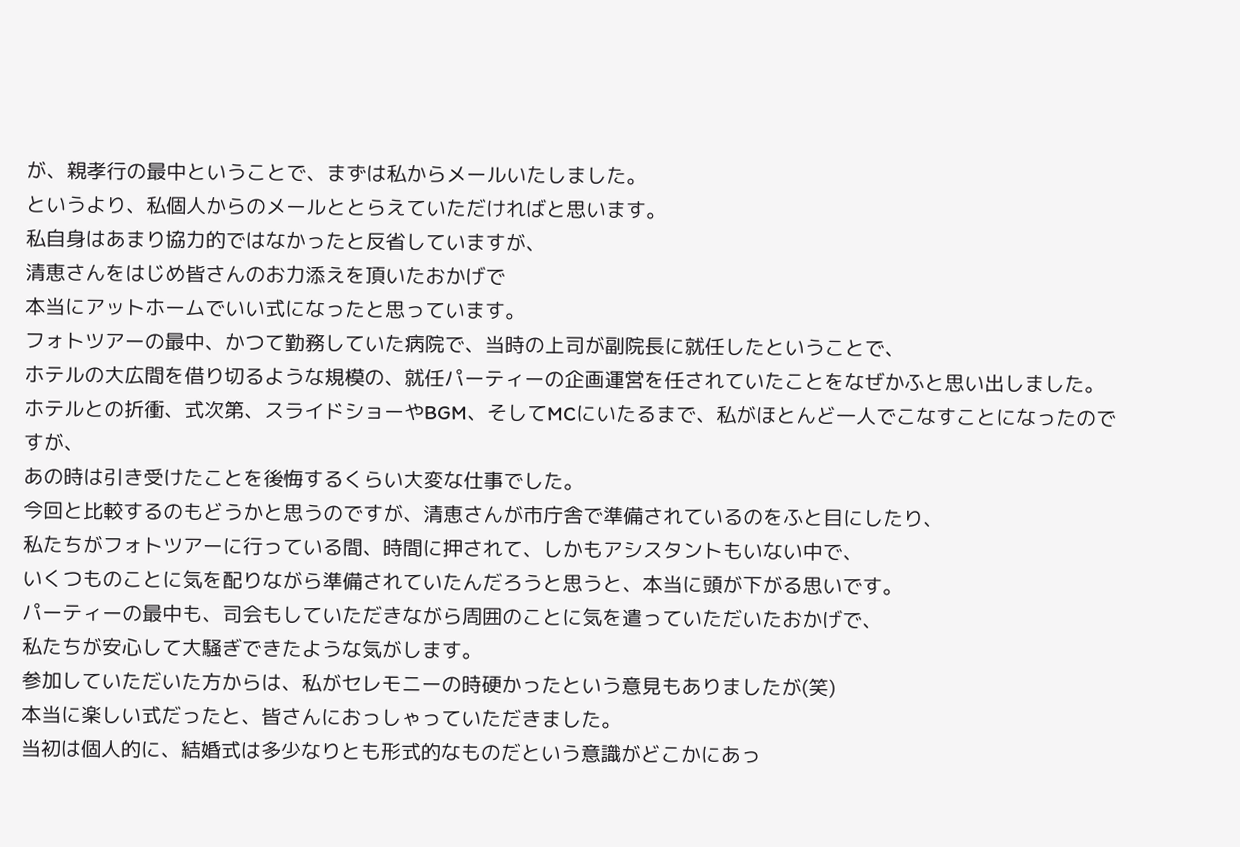が、親孝行の最中ということで、まずは私からメールいたしました。
というより、私個人からのメールととらえていただければと思います。
私自身はあまり協力的ではなかったと反省していますが、
清恵さんをはじめ皆さんのお力添えを頂いたおかげで
本当にアットホームでいい式になったと思っています。
フォトツアーの最中、かつて勤務していた病院で、当時の上司が副院長に就任したということで、
ホテルの大広間を借り切るような規模の、就任パーティーの企画運営を任されていたことをなぜかふと思い出しました。
ホテルとの折衝、式次第、スライドショーやBGM、そしてMCにいたるまで、私がほとんど一人でこなすことになったのですが、
あの時は引き受けたことを後悔するくらい大変な仕事でした。
今回と比較するのもどうかと思うのですが、清恵さんが市庁舎で準備されているのをふと目にしたり、
私たちがフォトツアーに行っている間、時間に押されて、しかもアシスタントもいない中で、
いくつものことに気を配りながら準備されていたんだろうと思うと、本当に頭が下がる思いです。
パーティーの最中も、司会もしていただきながら周囲のことに気を遣っていただいたおかげで、
私たちが安心して大騒ぎできたような気がします。
参加していただいた方からは、私がセレモニーの時硬かったという意見もありましたが(笑)
本当に楽しい式だったと、皆さんにおっしゃっていただきました。
当初は個人的に、結婚式は多少なりとも形式的なものだという意識がどこかにあっ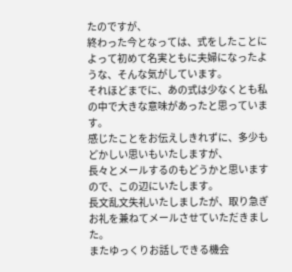たのですが、
終わった今となっては、式をしたことによって初めて名実ともに夫婦になったような、そんな気がしています。
それほどまでに、あの式は少なくとも私の中で大きな意味があったと思っています。
感じたことをお伝えしきれずに、多少もどかしい思いもいたしますが、
長々とメールするのもどうかと思いますので、この辺にいたします。
長文乱文失礼いたしましたが、取り急ぎお礼を兼ねてメールさせていただきました。
またゆっくりお話しできる機会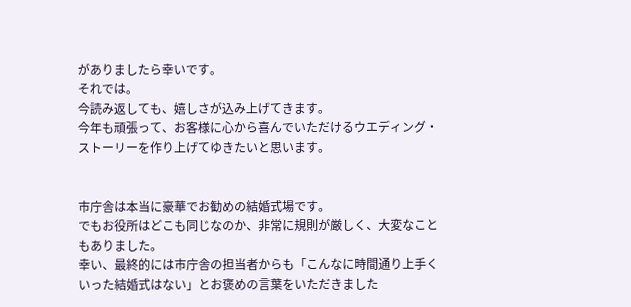がありましたら幸いです。
それでは。
今読み返しても、嬉しさが込み上げてきます。
今年も頑張って、お客様に心から喜んでいただけるウエディング・ストーリーを作り上げてゆきたいと思います。


市庁舎は本当に豪華でお勧めの結婚式場です。
でもお役所はどこも同じなのか、非常に規則が厳しく、大変なこともありました。
幸い、最終的には市庁舎の担当者からも「こんなに時間通り上手くいった結婚式はない」とお褒めの言葉をいただきました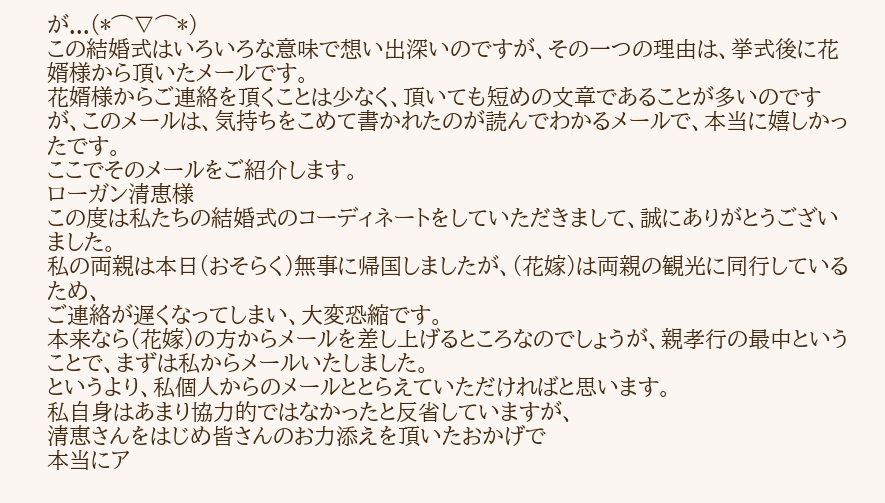が...(*⌒∇⌒*)
この結婚式はいろいろな意味で想い出深いのですが、その一つの理由は、挙式後に花婿様から頂いたメールです。
花婿様からご連絡を頂くことは少なく、頂いても短めの文章であることが多いのですが、このメールは、気持ちをこめて書かれたのが読んでわかるメールで、本当に嬉しかったです。
ここでそのメールをご紹介します。
ローガン清恵様
この度は私たちの結婚式のコーディネートをしていただきまして、誠にありがとうございました。
私の両親は本日(おそらく)無事に帰国しましたが、(花嫁)は両親の観光に同行しているため、
ご連絡が遅くなってしまい、大変恐縮です。
本来なら(花嫁)の方からメールを差し上げるところなのでしょうが、親孝行の最中ということで、まずは私からメールいたしました。
というより、私個人からのメールととらえていただければと思います。
私自身はあまり協力的ではなかったと反省していますが、
清恵さんをはじめ皆さんのお力添えを頂いたおかげで
本当にア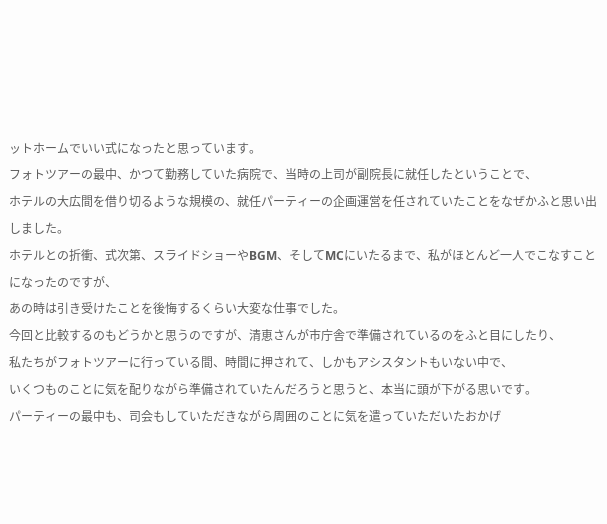ットホームでいい式になったと思っています。
フォトツアーの最中、かつて勤務していた病院で、当時の上司が副院長に就任したということで、
ホテルの大広間を借り切るような規模の、就任パーティーの企画運営を任されていたことをなぜかふと思い出しました。
ホテルとの折衝、式次第、スライドショーやBGM、そしてMCにいたるまで、私がほとんど一人でこなすことになったのですが、
あの時は引き受けたことを後悔するくらい大変な仕事でした。
今回と比較するのもどうかと思うのですが、清恵さんが市庁舎で準備されているのをふと目にしたり、
私たちがフォトツアーに行っている間、時間に押されて、しかもアシスタントもいない中で、
いくつものことに気を配りながら準備されていたんだろうと思うと、本当に頭が下がる思いです。
パーティーの最中も、司会もしていただきながら周囲のことに気を遣っていただいたおかげ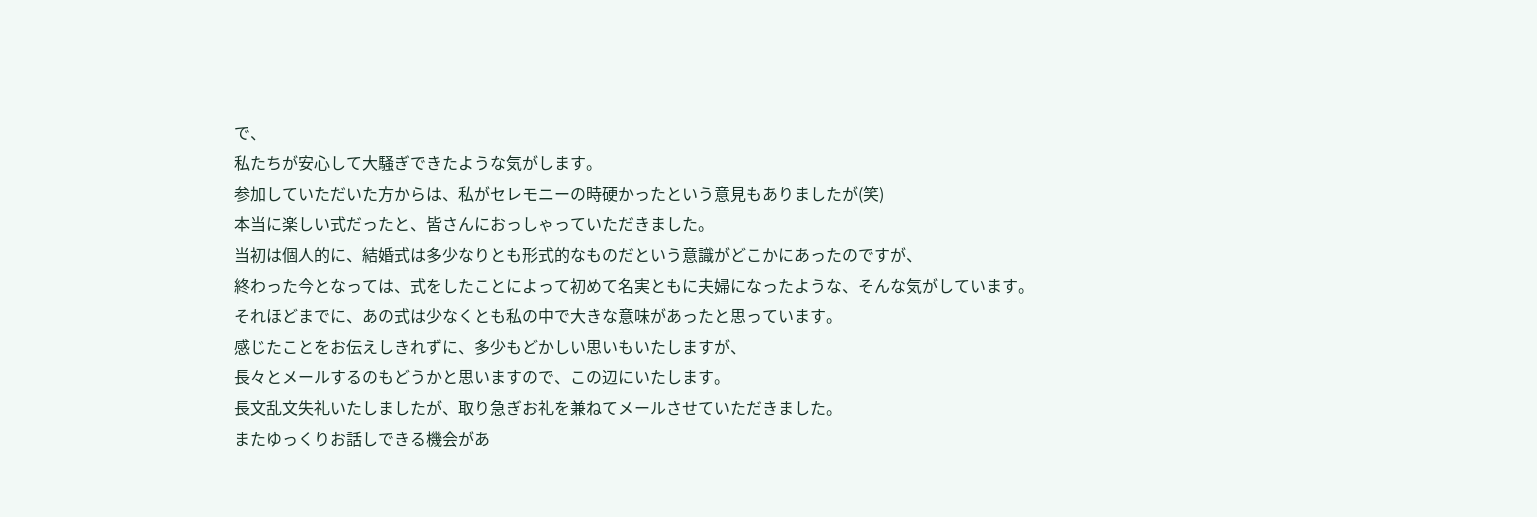で、
私たちが安心して大騒ぎできたような気がします。
参加していただいた方からは、私がセレモニーの時硬かったという意見もありましたが(笑)
本当に楽しい式だったと、皆さんにおっしゃっていただきました。
当初は個人的に、結婚式は多少なりとも形式的なものだという意識がどこかにあったのですが、
終わった今となっては、式をしたことによって初めて名実ともに夫婦になったような、そんな気がしています。
それほどまでに、あの式は少なくとも私の中で大きな意味があったと思っています。
感じたことをお伝えしきれずに、多少もどかしい思いもいたしますが、
長々とメールするのもどうかと思いますので、この辺にいたします。
長文乱文失礼いたしましたが、取り急ぎお礼を兼ねてメールさせていただきました。
またゆっくりお話しできる機会があ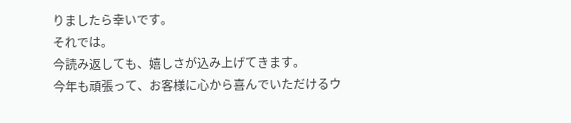りましたら幸いです。
それでは。
今読み返しても、嬉しさが込み上げてきます。
今年も頑張って、お客様に心から喜んでいただけるウ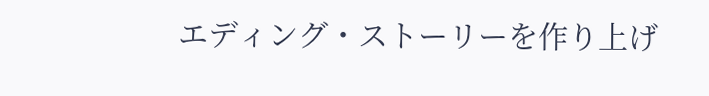エディング・ストーリーを作り上げ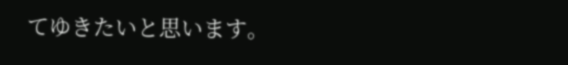てゆきたいと思います。